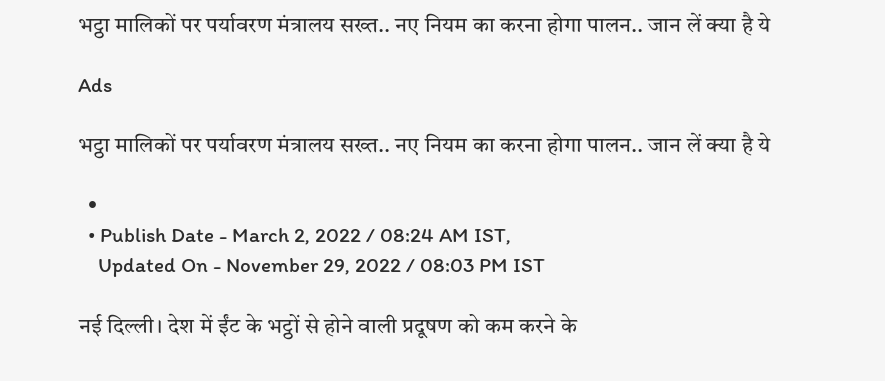भट्ठा मालिकों पर पर्यावरण मंत्रालय सख्त.. नए नियम का करना होगा पालन.. जान लें क्या है ये

Ads

भट्ठा मालिकों पर पर्यावरण मंत्रालय सख्त.. नए नियम का करना होगा पालन.. जान लें क्या है ये

  •
  • Publish Date - March 2, 2022 / 08:24 AM IST,
    Updated On - November 29, 2022 / 08:03 PM IST

नई दिल्ली। देश में ईंट के भट्ठों से होने वाली प्रदूषण को कम करने के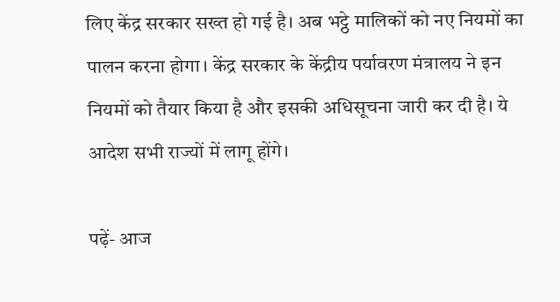लिए केंद्र सरकार सख्त हो गई है। अब भट्ठे मालिकों को नए नियमों का पालन करना होगा। केंद्र सरकार के केंद्रीय पर्यावरण मंत्रालय ने इन नियमों को तैयार किया है और इसकी अधिसूचना जारी कर दी है। ये आदेश सभी राज्यों में लागू होंगे।

पढ़ें- आज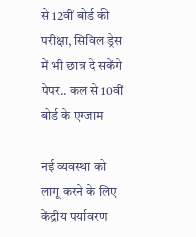से 12वीं बोर्ड की परीक्षा, सिविल ड्रेस में भी छात्र दे सकेंगे पेपर.. कल से 10वीं बोर्ड के एग्जाम

नई व्यवस्था को लागू करने के लिए केंद्रीय पर्यावरण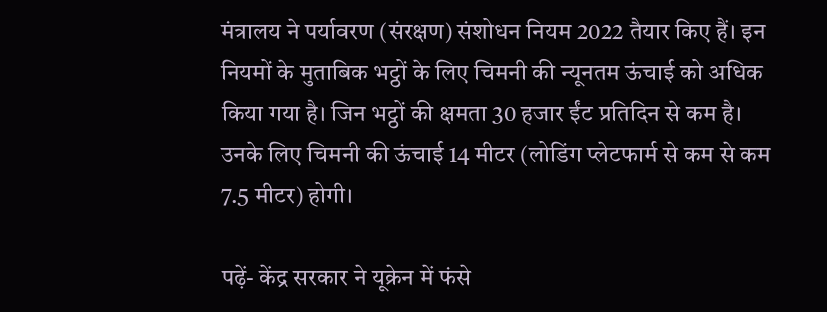मंत्रालय ने पर्यावरण (संरक्षण) संशोधन नियम 2022 तैयार किए हैं। इन नियमों के मुताबिक भट्ठों के लिए चिमनी की न्यूनतम ऊंचाई को अधिक किया गया है। जिन भट्ठों की क्षमता 30 हजार ईंट प्रतिदिन से कम है। उनके लिए चिमनी की ऊंचाई 14 मीटर (लोडिंग प्लेटफार्म से कम से कम 7.5 मीटर) होगी।

पढ़ें- केंद्र सरकार ने यूक्रेन में फंसे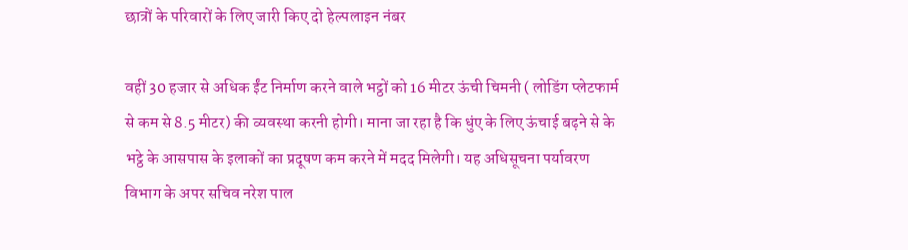छात्रों के परिवारों के लिए जारी किए दो हेल्पलाइन नंबर

वहीं 30 हजार से अधिक ईंट निर्माण करने वाले भट्ठों को 16 मीटर ऊंची चिमनी ( लोडिंग प्लेटफार्म से कम से 8.5 मीटर) की व्यवस्था करनी होगी। माना जा रहा है कि धुंए के लिए ऊंचाई बढ़ने से के भट्ठे के आसपास के इलाकों का प्रदूषण कम करने में मदद मिलेगी। यह अधिसूचना पर्यावरण विभाग के अपर सचिव नरेश पाल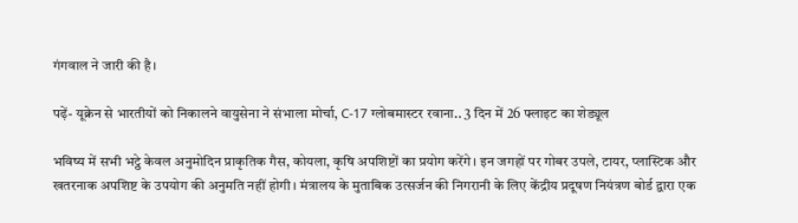गंगवाल ने जारी की है।

पढ़ें- यूक्रेन से भारतीयों को निकालने वायुसेना ने संभाला मोर्चा, C-17 ग्लोबमास्टर रवाना.. 3 दिन में 26 फ्लाइट का शेड्यूल

भविष्य में सभी भट्ठे केवल अनुमोदिन प्राकृतिक गैस, कोयला, कृषि अपशिष्टों का प्रयोग करेंगे। इन जगहों पर गोबर उपले, टायर, प्लास्टिक और खतरनाक अपशिष्ट के उपयोग की अनुमति नहीं होगी। मंत्रालय के मुताबिक उत्सर्जन की निगरानी के लिए केंद्रीय प्रदूषण नियंत्रण बोर्ड द्वारा एक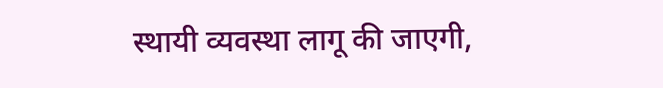स्थायी व्यवस्था लागू की जाएगी,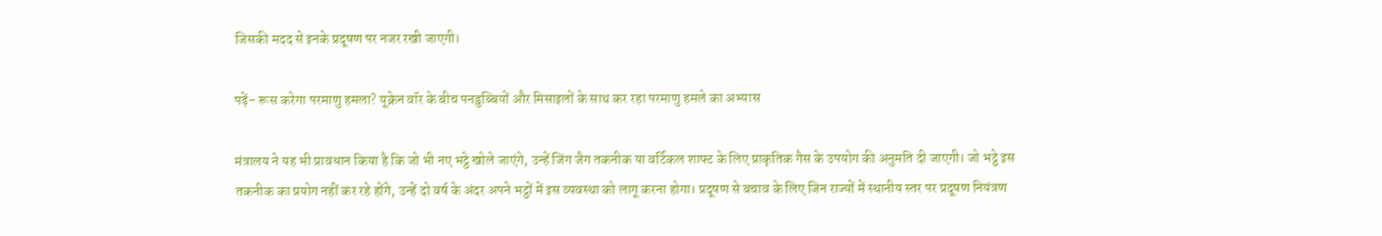जिसकी मदद से इनके प्रदूषण पर नजर रखी जाएगी।

पढ़ें- रूस करेगा परमाणु हमला? यूक्रेन वॉर के बीच पनडुब्बियों और मिसाइलों के साथ कर रहा परमाणु हमले का अभ्यास

मंत्रालय ने यह भी प्रावधान किया है कि जो भी नए भट्ठे खोले जाएंगे, उन्हें जिंग जैग तकनीक या वर्टिकल शाफ्ट के लिए प्राकृतिक गैस के उपयोग की अनुमति दी जाएगी। जो भट्ठे इस तकनीक का प्रयोग नहीं कर रहे होंगे, उन्हें दो वर्ष के अंदर अपने भट्ठों में इस व्यवस्था को लागू करना होगा। प्रदूषण से बचाव के लिए जिन राज्यों में स्थानीय स्तर पर प्रदूषण नियंत्रण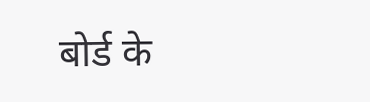बोर्ड के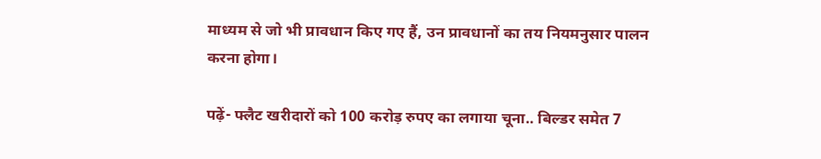माध्यम से जो भी प्रावधान किए गए हैं, उन प्रावधानों का तय नियमनुसार पालन करना होगा।

पढ़ें- फ्लैट खरीदारों को 100 करोड़ रुपए का लगाया चूना.. बिल्डर समेत 7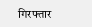गिरफ्तार